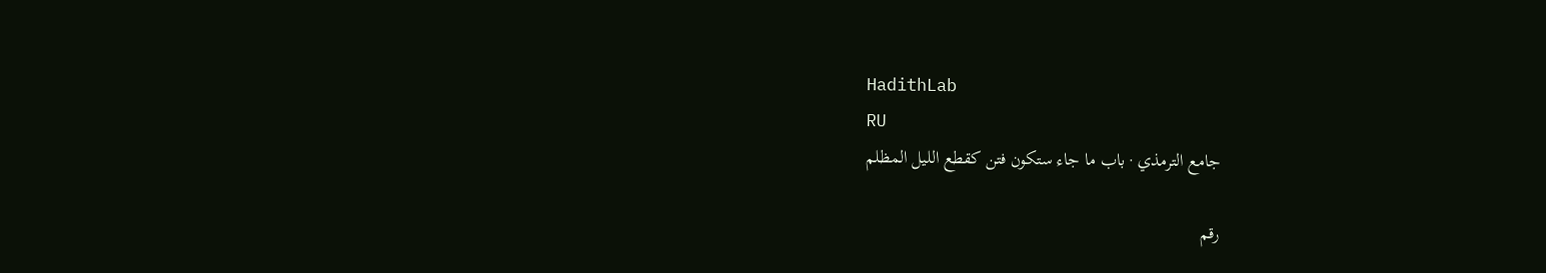HadithLab
RU
جامع الترمذي · باب ما جاء ستكون فتن كقطع الليل المظلم

رقم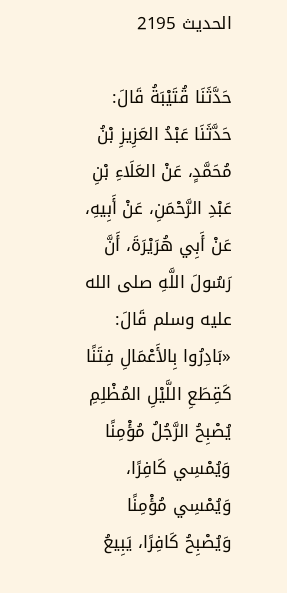الحديث 2195

حَدَّثَنَا قُتَيْبَةُ قَالَ: حَدَّثَنَا عَبْدُ العَزِيزِ بْنُ مُحَمَّدٍ، عَنْ العَلَاءِ بْنِ عَبْدِ الرَّحْمَنِ، عَنْ أَبِيهِ، عَنْ أَبِي هُرَيْرَةَ، أَنَّ رَسُولَ اللَّهِ صلى الله عليه وسلم قَالَ: «بَادِرُوا بِالأَعْمَالِ فِتَنًا كَقِطَعِ اللَّيْلِ المُظْلِمِ يُصْبِحُ الرَّجُلُ مُؤْمِنًا وَيُمْسِي كَافِرًا، وَيُمْسِي مُؤْمِنًا وَيُصْبِحُ كَافِرًا، يَبِيعُ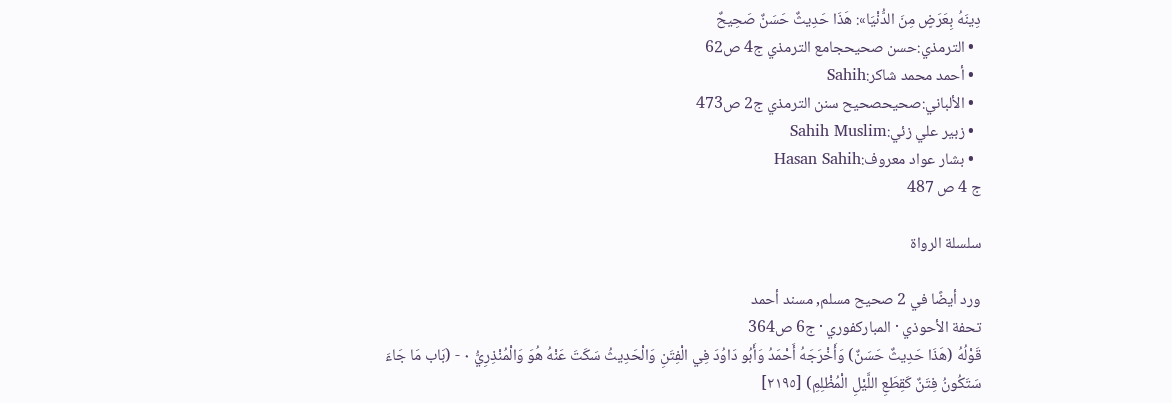دِينَهُ بِعَرَضٍ مِنَ الدُّنْيَا»: هَذَا حَدِيثٌ حَسَنٌ صَحِيحٌ
  • الترمذي:حسن صحيحجامع الترمذي ج4 ص62
  • أحمد محمد شاكر:Sahih
  • الألباني:صحيحصحيح سنن الترمذي ج2 ص473
  • زبير علي زئي:Sahih Muslim
  • بشار عواد معروف:Hasan Sahih
ج 4 ص 487

سلسلة الرواة

ورد أيضًا في 2 صحيح مسلم, مسند أحمد
تحفة الأحوذي · المباركفوري · ج6 ص364
قَوْلُهُ (هَذَا حَدِيثٌ حَسَنٌ) وَأَخْرَجَهُ أَحْمَدُ وَأَبُو دَاوُدَ فِي الْفِتَنِ وَالْحَدِيثُ سَكَتَ عَنْهُ هُوَ وَالْمُنْذِرِيُّ ٠ - (بَاب مَا جَاءَ سَتَكُونُ فِتَنٌ كَقِطَعِ اللَّيْلِ الْمُظْلِمِ) [٢١٩٥]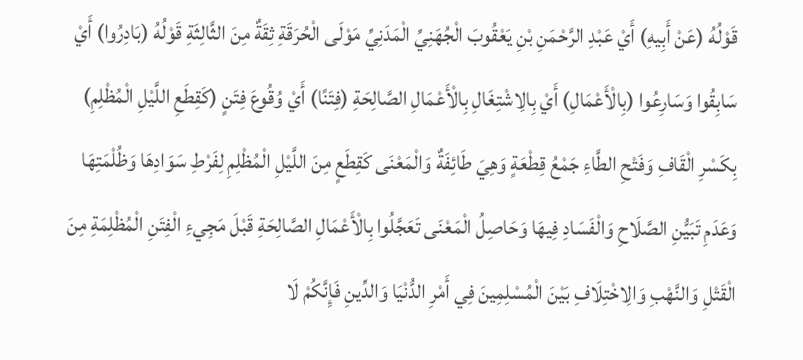قَوْلُهُ (عَنْ أَبِيهِ) أَيْ عَبْدِ الرَّحْمَنِ بْنِ يَعْقُوبَ الْجُهَنِيِّ الْمَدَنِيِّ مَوْلَى الْحُرَقَةِ ثِقَةٌ مِنَ الثَّالِثَةِ قَوْلُهُ (بَادِرُوا) أَيْ سَابِقُوا وَسَارِعُوا (بِالْأَعْمَالِ) أَيْ بِالِاشْتِغَالِ بِالْأَعْمَالِ الصَّالِحَةِ (فِتَنًا) أَيْ وُقُوعَ فِتَنٍ (كَقِطَعِ اللَّيْلِ الْمُظْلِمِ) بِكَسْرِ الْقَافِ وَفَتْحِ الطَّاءِ جَمْعُ قِطْعَةٍ وَهِيَ طَائِفَةٌ وَالْمَعْنَى كَقِطَعٍ مِنَ اللَّيْلِ الْمُظْلِمِ لِفَرْطِ سَوَادِهَا وَظُلْمَتِهَا وَعَدَمِ تَبَيُّنِ الصَّلَاحِ وَالْفَسَادِ فِيهَا وَحَاصِلُ الْمَعْنَى تَعَجَّلُوا بِالْأَعْمَالِ الصَّالِحَةِ قَبْلَ مَجِيءِ الْفِتَنِ الْمُظْلِمَةِ مِنَ الْقَتْلِ وَالنَّهْبِ وَالِاخْتِلَافِ بَيْنَ الْمُسْلِمِينَ فِي أَمْرِ الدُّنْيَا وَالدِّينِ فَإِنَّكُمْ لَا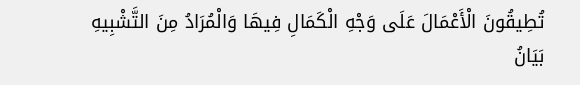تُطِيقُونَ الْأَعْمَالَ عَلَى وَجْهِ الْكَمَالِ فِيهَا وَالْمُرَادُ مِنَ التَّشْبِيهِ بَيَانُ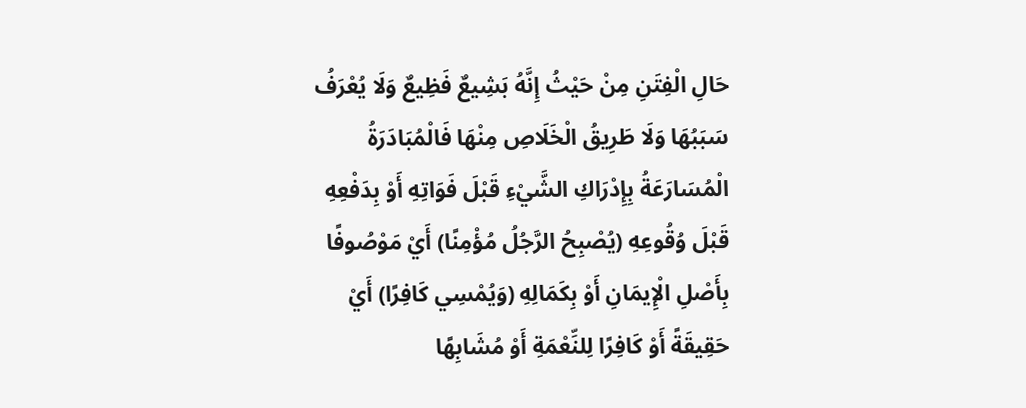حَالِ الْفِتَنِ مِنْ حَيْثُ إِنَّهُ بَشِيعٌ فَظِيعٌ وَلَا يُعْرَفُ سَبَبُهَا وَلَا طَرِيقُ الْخَلَاصِ مِنْهَا فَالْمُبَادَرَةُ الْمُسَارَعَةُ بِإِدْرَاكِ الشَّيْءِ قَبْلَ فَوَاتِهِ أَوْ بِدَفْعِهِ قَبْلَ وُقُوعِهِ (يُصْبِحُ الرَّجُلُ مُؤْمِنًا) أَيْ مَوْصُوفًا بِأَصْلِ الْإِيمَانِ أَوْ بِكَمَالِهِ (وَيُمْسِي كَافِرًا) أَيْ حَقِيقَةً أَوْ كَافِرًا لِلنِّعْمَةِ أَوْ مُشَابِهًا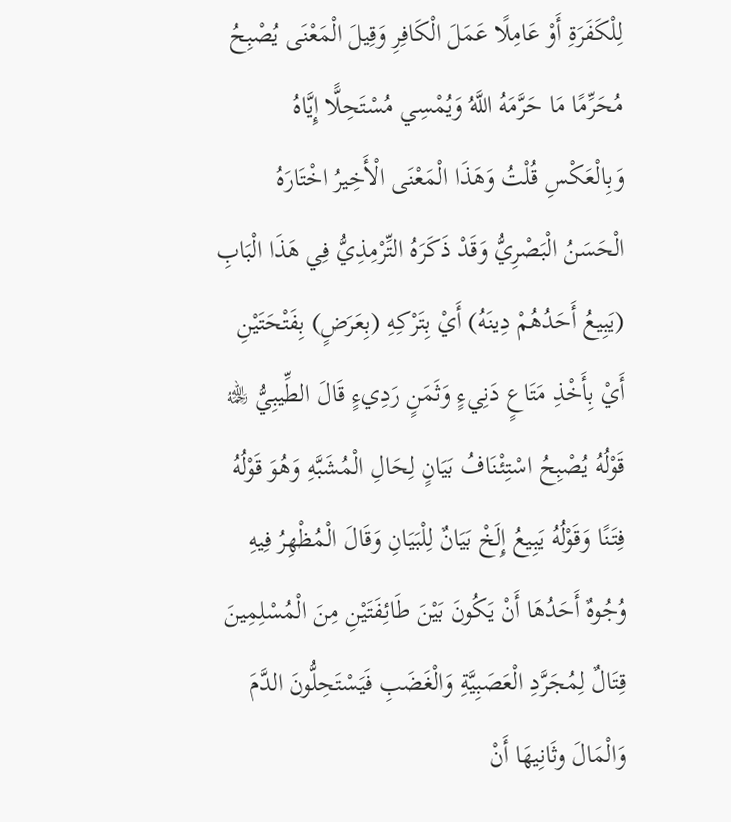لِلْكَفَرَةِ أَوْ عَامِلًا عَمَلَ الْكَافِرِ وَقِيلَ الْمَعْنَى يُصْبِحُ مُحَرِّمًا مَا حَرَّمَهُ اللَّهُ وَيُمْسِي مُسْتَحِلًّا إِيَّاهُ وَبِالْعَكْسِ قُلْتُ وَهَذَا الْمَعْنَى الْأَخِيرُ اخْتَارَهُ الْحَسَنُ الْبَصْرِيُّ وَقَدْ ذَكَرَهُ التِّرْمِذِيُّ فِي هَذَا الْبَابِ (يَبِيعُ أَحَدُهُمْ دِينَهُ) أَيْ بِتَرْكِهِ (بِعَرَضٍ) بِفَتْحَتَيْنِ أَيْ بِأَخْذِ مَتَاعٍ دَنِيءٍ وَثَمَنٍ رَدِيءٍ قَالَ الطِّيبِيُّ ﵀ قَوْلُهُ يُصْبِحُ اسْتِئْنَافُ بَيَانٍ لِحَالِ الْمُشَبَّهِ وَهُوَ قَوْلُهُ فِتَنًا وَقَوْلُهُ يَبِيعُ إِلَخْ بَيَانٌ لِلْبَيَانِ وَقَالَ الْمُظْهِرُ فِيهِ وُجُوهٌ أَحَدُهَا أَنْ يَكُونَ بَيْنَ طَائِفَتَيْنِ مِنَ الْمُسْلِمِينَ قِتَالٌ لِمُجَرَّدِ الْعَصَبِيَّةِ وَالْغَضَبِ فَيَسْتَحِلُّونَ الدَّمَ وَالْمَالَ وثَانِيهَا أَنْ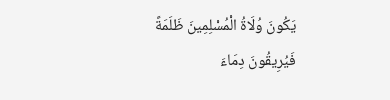يَكُونَ وُلَاةُ الْمُسْلِمِينَ ظَلَمَةً فَيُرِيقُونَ دِمَاءَ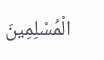الْمُسْلِمِينَ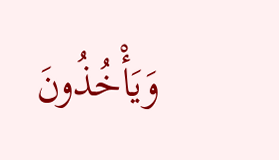وَيَأْخُذُونَ